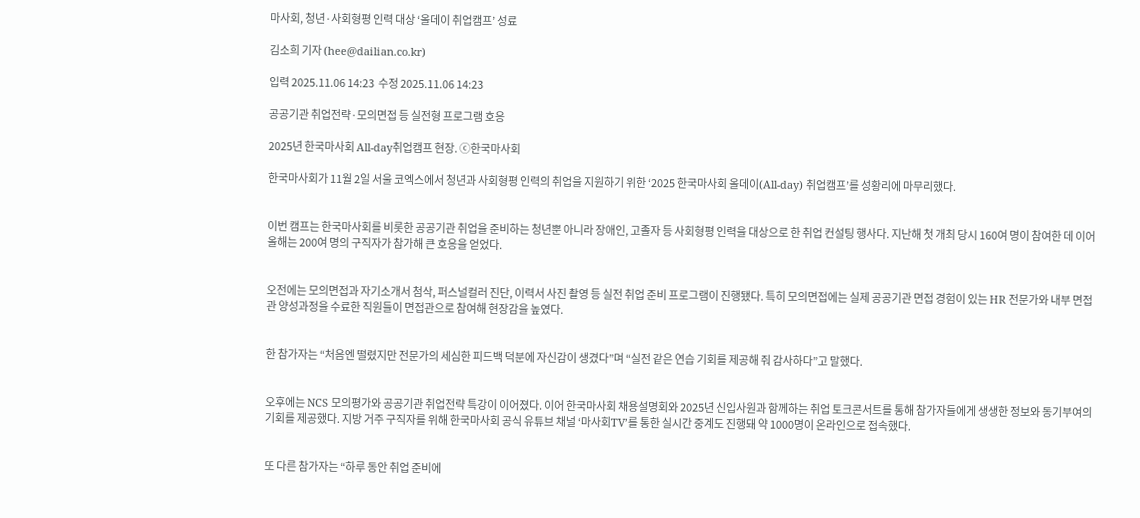마사회, 청년·사회형평 인력 대상 ‘올데이 취업캠프’ 성료

김소희 기자 (hee@dailian.co.kr)

입력 2025.11.06 14:23  수정 2025.11.06 14:23

공공기관 취업전략·모의면접 등 실전형 프로그램 호응

2025년 한국마사회 All-day취업캠프 현장. ⓒ한국마사회

한국마사회가 11월 2일 서울 코엑스에서 청년과 사회형평 인력의 취업을 지원하기 위한 ‘2025 한국마사회 올데이(All-day) 취업캠프’를 성황리에 마무리했다.


이번 캠프는 한국마사회를 비롯한 공공기관 취업을 준비하는 청년뿐 아니라 장애인, 고졸자 등 사회형평 인력을 대상으로 한 취업 컨설팅 행사다. 지난해 첫 개최 당시 160여 명이 참여한 데 이어 올해는 200여 명의 구직자가 참가해 큰 호응을 얻었다.


오전에는 모의면접과 자기소개서 첨삭, 퍼스널컬러 진단, 이력서 사진 촬영 등 실전 취업 준비 프로그램이 진행됐다. 특히 모의면접에는 실제 공공기관 면접 경험이 있는 HR 전문가와 내부 면접관 양성과정을 수료한 직원들이 면접관으로 참여해 현장감을 높였다.


한 참가자는 “처음엔 떨렸지만 전문가의 세심한 피드백 덕분에 자신감이 생겼다”며 “실전 같은 연습 기회를 제공해 줘 감사하다”고 말했다.


오후에는 NCS 모의평가와 공공기관 취업전략 특강이 이어졌다. 이어 한국마사회 채용설명회와 2025년 신입사원과 함께하는 취업 토크콘서트를 통해 참가자들에게 생생한 정보와 동기부여의 기회를 제공했다. 지방 거주 구직자를 위해 한국마사회 공식 유튜브 채널 ‘마사회TV’를 통한 실시간 중계도 진행돼 약 1000명이 온라인으로 접속했다.


또 다른 참가자는 “하루 동안 취업 준비에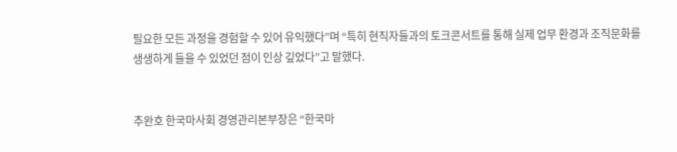필요한 모든 과정을 경험할 수 있어 유익했다”며 “특히 현직자들과의 토크콘서트를 통해 실제 업무 환경과 조직문화를 생생하게 들을 수 있었던 점이 인상 깊었다”고 말했다.


추완호 한국마사회 경영관리본부장은 “한국마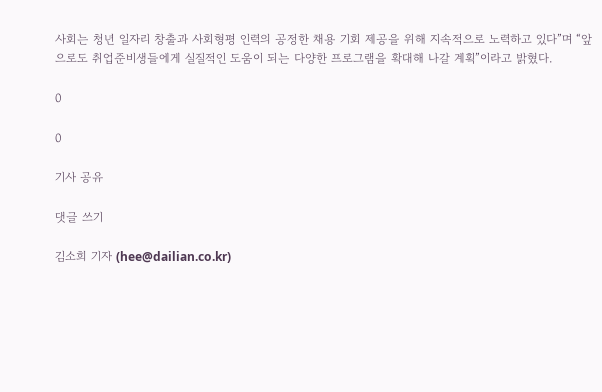사회는 청년 일자리 창출과 사회형평 인력의 공정한 채용 기회 제공을 위해 지속적으로 노력하고 있다”며 “앞으로도 취업준비생들에게 실질적인 도움이 되는 다양한 프로그램을 확대해 나갈 계획”이라고 밝혔다.

0

0

기사 공유

댓글 쓰기

김소희 기자 (hee@dailian.co.kr)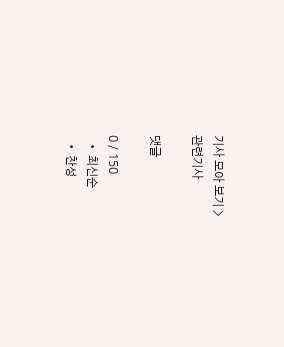기사 모아 보기 >
관련기사

댓글

0 / 150
  • 최신순
  • 찬성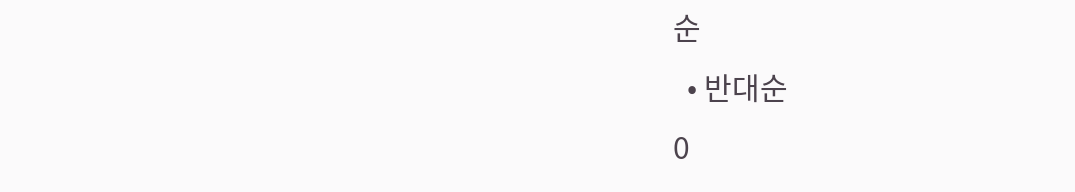순
  • 반대순
0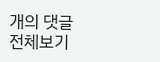개의 댓글 전체보기